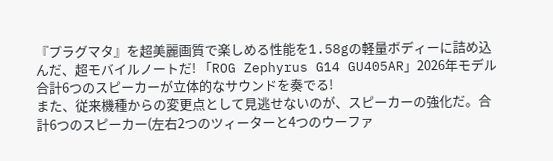『プラグマタ』を超美麗画質で楽しめる性能を1.58gの軽量ボディーに詰め込んだ、超モバイルノートだ! 「ROG Zephyrus G14 GU405AR」2026年モデル
合計6つのスピーカーが立体的なサウンドを奏でる!
また、従来機種からの変更点として見逃せないのが、スピーカーの強化だ。合計6つのスピーカー(左右2つのツィーターと4つのウーファ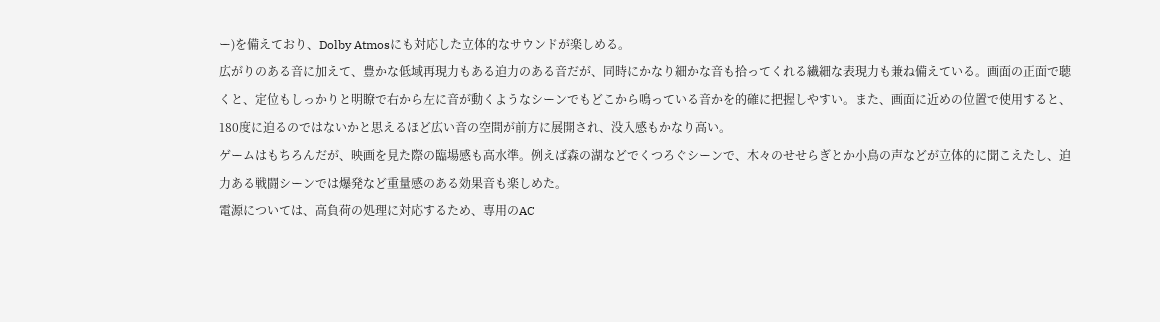ー)を備えており、Dolby Atmosにも対応した立体的なサウンドが楽しめる。
広がりのある音に加えて、豊かな低域再現力もある迫力のある音だが、同時にかなり細かな音も拾ってくれる繊細な表現力も兼ね備えている。画面の正面で聴くと、定位もしっかりと明瞭で右から左に音が動くようなシーンでもどこから鳴っている音かを的確に把握しやすい。また、画面に近めの位置で使用すると、180度に迫るのではないかと思えるほど広い音の空間が前方に展開され、没入感もかなり高い。
ゲームはもちろんだが、映画を見た際の臨場感も高水準。例えば森の湖などでくつろぐシーンで、木々のせせらぎとか小鳥の声などが立体的に聞こえたし、迫力ある戦闘シーンでは爆発など重量感のある効果音も楽しめた。
電源については、高負荷の処理に対応するため、専用のAC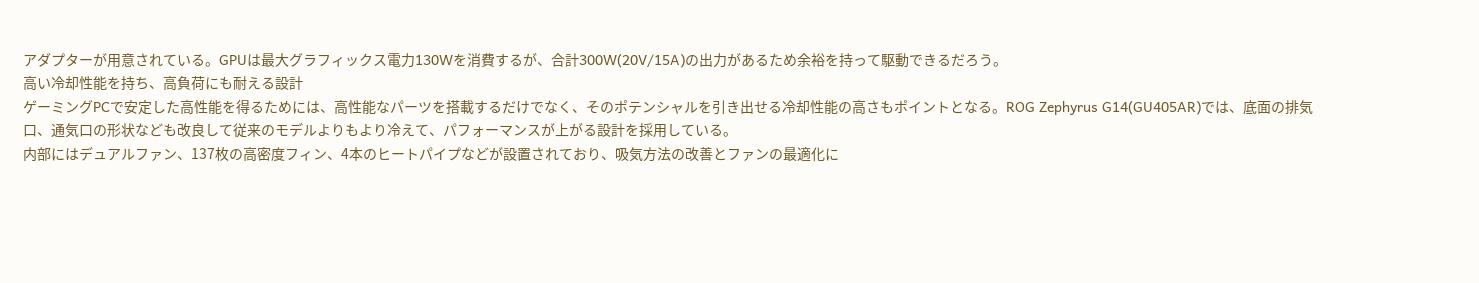アダプターが用意されている。GPUは最大グラフィックス電力130Wを消費するが、合計300W(20V/15A)の出力があるため余裕を持って駆動できるだろう。
高い冷却性能を持ち、高負荷にも耐える設計
ゲーミングPCで安定した高性能を得るためには、高性能なパーツを搭載するだけでなく、そのポテンシャルを引き出せる冷却性能の高さもポイントとなる。ROG Zephyrus G14(GU405AR)では、底面の排気口、通気口の形状なども改良して従来のモデルよりもより冷えて、パフォーマンスが上がる設計を採用している。
内部にはデュアルファン、137枚の高密度フィン、4本のヒートパイプなどが設置されており、吸気方法の改善とファンの最適化に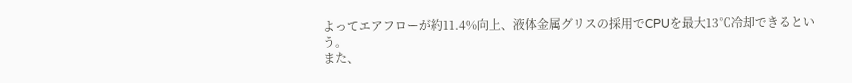よってエアフローが約11.4%向上、液体金属グリスの採用でCPUを最大13℃冷却できるという。
また、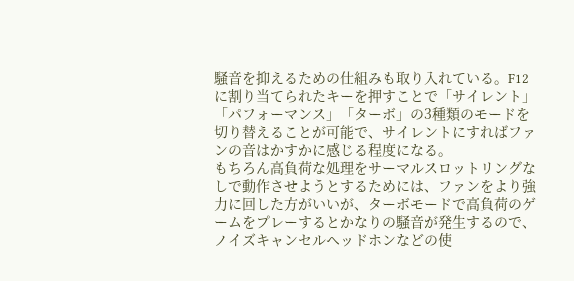騒音を抑えるための仕組みも取り入れている。F12に割り当てられたキーを押すことで「サイレント」「パフォーマンス」「ターボ」の3種類のモードを切り替えることが可能で、サイレントにすればファンの音はかすかに感じる程度になる。
もちろん高負荷な処理をサーマルスロットリングなしで動作させようとするためには、ファンをより強力に回した方がいいが、ターボモードで高負荷のゲームをプレーするとかなりの騒音が発生するので、ノイズキャンセルヘッドホンなどの使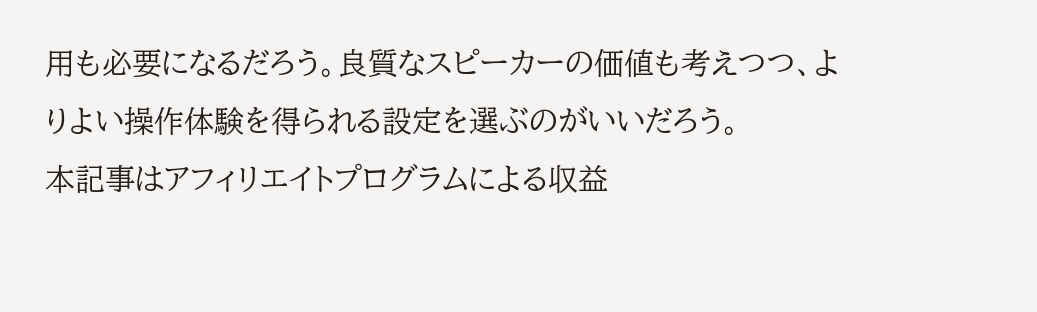用も必要になるだろう。良質なスピーカーの価値も考えつつ、よりよい操作体験を得られる設定を選ぶのがいいだろう。
本記事はアフィリエイトプログラムによる収益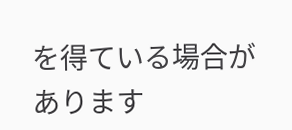を得ている場合があります